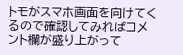トモがスマホ画面を向けてくるので確認してみればコメント欄が盛り上がって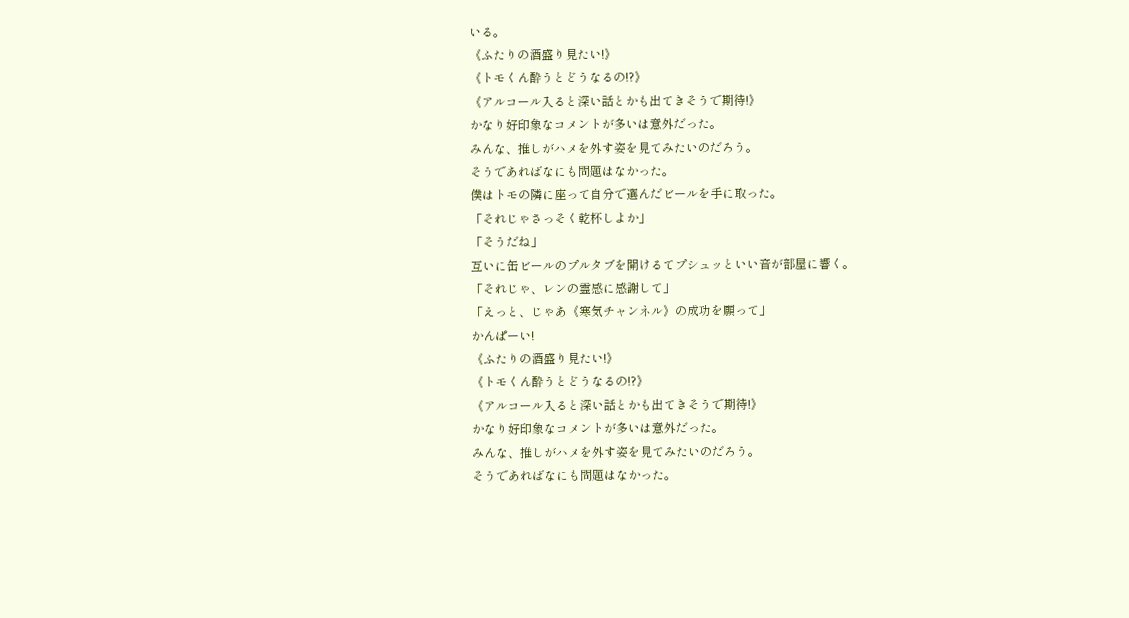いる。
《ふたりの酒盛り見たい!》
《トモくん酔うとどうなるの!?》
《アルコール入ると深い話とかも出てきそうで期待!》
かなり好印象なコメントが多いは意外だった。
みんな、推しがハメを外す姿を見てみたいのだろう。
そうであればなにも問題はなかった。
僕はトモの隣に座って自分で選んだビールを手に取った。
「それじゃさっそく乾杯しよか」
「そうだね」
互いに缶ビールのプルタブを開けるてプシュッといい音が部屋に響く。
「それじゃ、レンの霊感に感謝して」
「えっと、じゃあ《寒気チャンネル》の成功を願って」
かんぱーい!
《ふたりの酒盛り見たい!》
《トモくん酔うとどうなるの!?》
《アルコール入ると深い話とかも出てきそうで期待!》
かなり好印象なコメントが多いは意外だった。
みんな、推しがハメを外す姿を見てみたいのだろう。
そうであればなにも問題はなかった。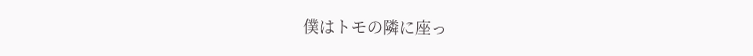僕はトモの隣に座っ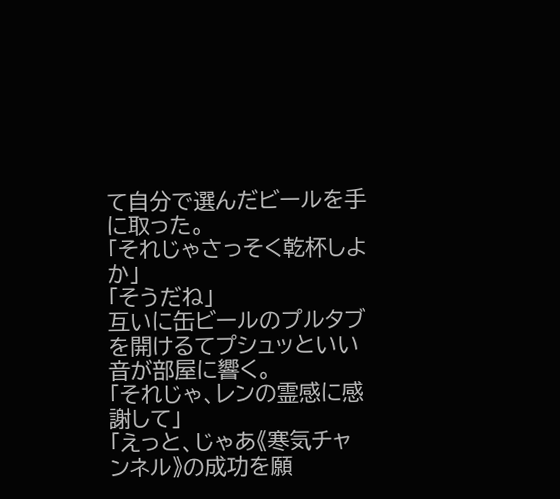て自分で選んだビールを手に取った。
「それじゃさっそく乾杯しよか」
「そうだね」
互いに缶ビールのプルタブを開けるてプシュッといい音が部屋に響く。
「それじゃ、レンの霊感に感謝して」
「えっと、じゃあ《寒気チャンネル》の成功を願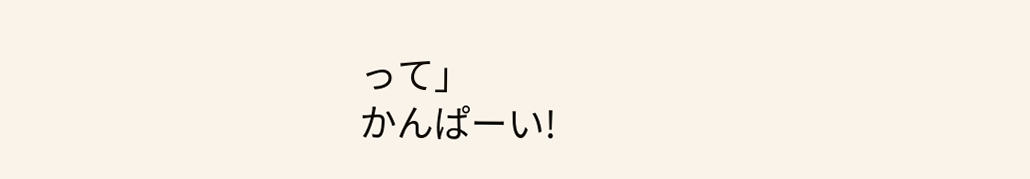って」
かんぱーい!